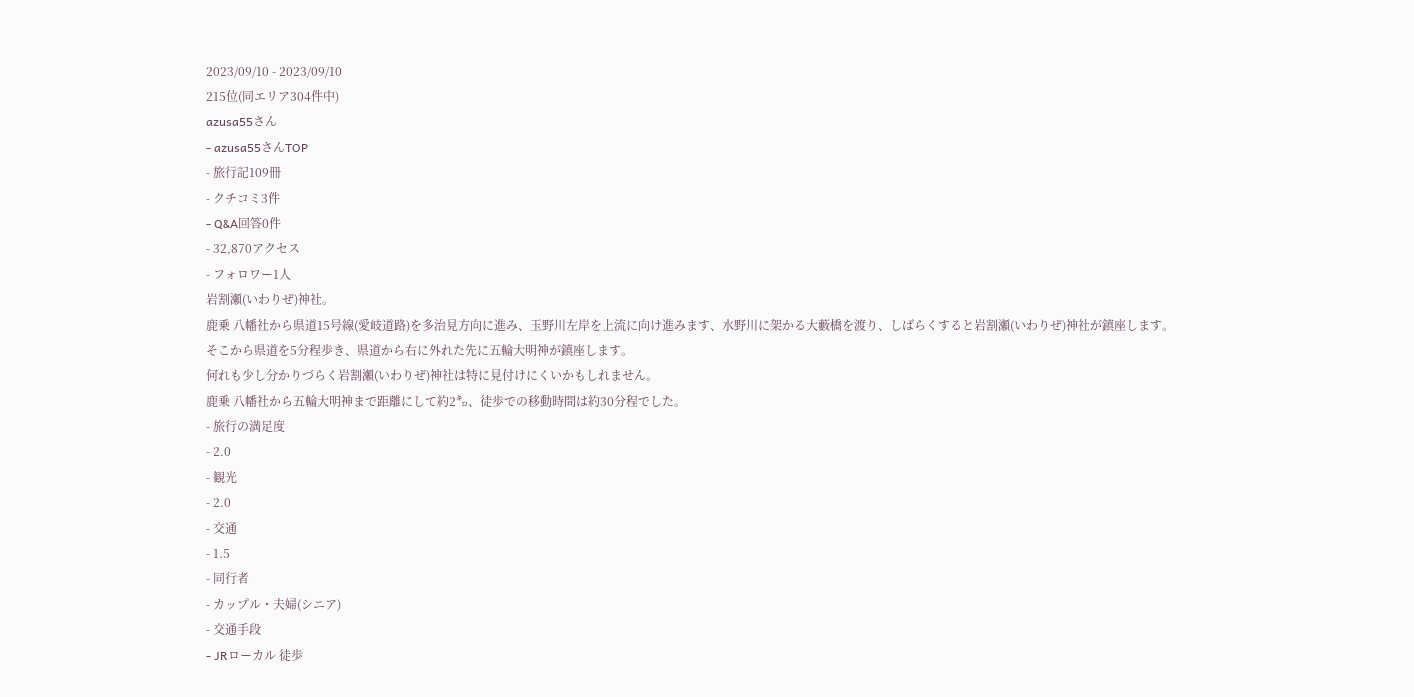2023/09/10 - 2023/09/10
215位(同エリア304件中)
azusa55さん
- azusa55さんTOP
- 旅行記109冊
- クチコミ3件
- Q&A回答0件
- 32,870アクセス
- フォロワー1人
岩割瀬(いわりぜ)神社。
鹿乗 八幡社から県道15号線(愛岐道路)を多治見方向に進み、玉野川左岸を上流に向け進みます、水野川に架かる大藪橋を渡り、しばらくすると岩割瀬(いわりぜ)神社が鎮座します。
そこから県道を5分程歩き、県道から右に外れた先に五輪大明神が鎮座します。
何れも少し分かりづらく岩割瀬(いわりぜ)神社は特に見付けにくいかもしれません。
鹿乗 八幡社から五輪大明神まで距離にして約2㌔、徒歩での移動時間は約30分程でした。
- 旅行の満足度
- 2.0
- 観光
- 2.0
- 交通
- 1.5
- 同行者
- カップル・夫婦(シニア)
- 交通手段
- JRローカル 徒歩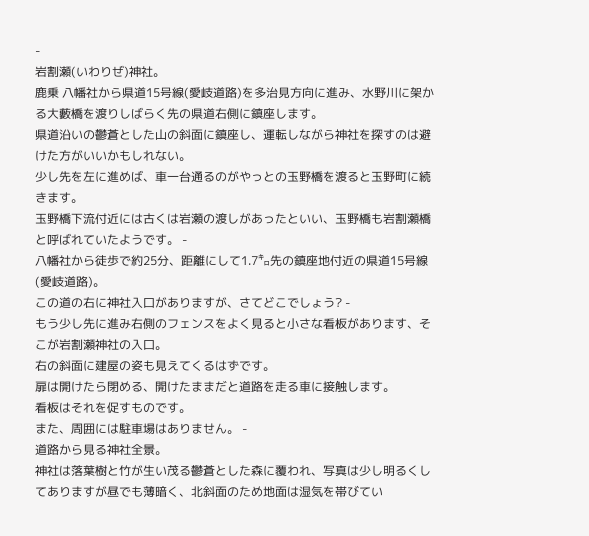-
岩割瀬(いわりぜ)神社。
鹿乗 八幡社から県道15号線(愛岐道路)を多治見方向に進み、水野川に架かる大藪橋を渡りしばらく先の県道右側に鎮座します。
県道沿いの鬱蒼とした山の斜面に鎮座し、運転しながら神社を探すのは避けた方がいいかもしれない。
少し先を左に進めば、車一台通るのがやっとの玉野橋を渡ると玉野町に続きます。
玉野橋下流付近には古くは岩瀬の渡しがあったといい、玉野橋も岩割瀬橋と呼ばれていたようです。 -
八幡社から徒歩で約25分、距離にして1.7㌔先の鎮座地付近の県道15号線(愛岐道路)。
この道の右に神社入口がありますが、さてどこでしょう? -
もう少し先に進み右側のフェンスをよく見ると小さな看板があります、そこが岩割瀬神社の入口。
右の斜面に建屋の姿も見えてくるはずです。
扉は開けたら閉める、開けたままだと道路を走る車に接触します。
看板はそれを促すものです。
また、周囲には駐車場はありません。 -
道路から見る神社全景。
神社は落葉樹と竹が生い茂る鬱蒼とした森に覆われ、写真は少し明るくしてありますが昼でも薄暗く、北斜面のため地面は湿気を帯びてい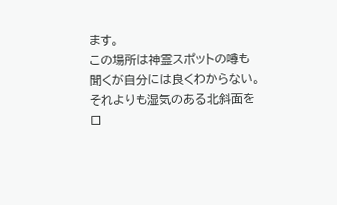ます。
この場所は神霊スポットの噂も聞くが自分には良くわからない。
それよりも湿気のある北斜面をロ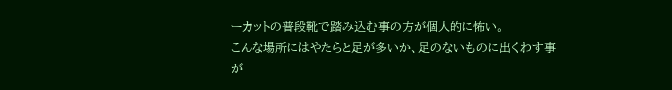ーカットの普段靴で踏み込む事の方が個人的に怖い。
こんな場所にはやたらと足が多いか、足のないものに出くわす事が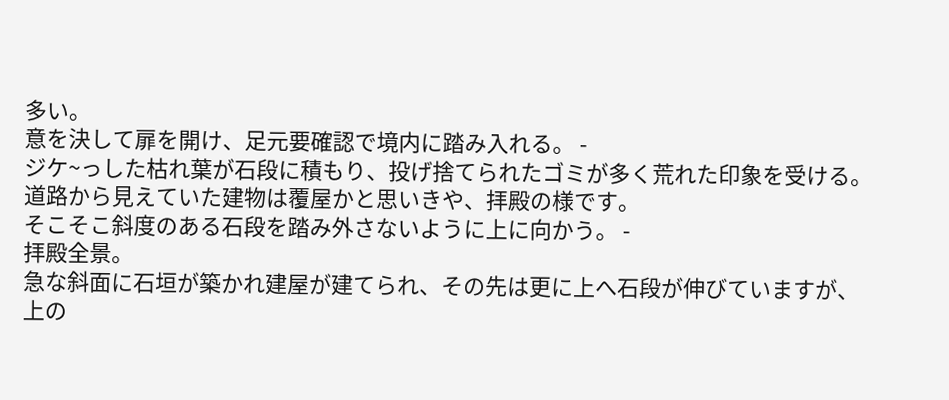多い。
意を決して扉を開け、足元要確認で境内に踏み入れる。 -
ジケ~っした枯れ葉が石段に積もり、投げ捨てられたゴミが多く荒れた印象を受ける。
道路から見えていた建物は覆屋かと思いきや、拝殿の様です。
そこそこ斜度のある石段を踏み外さないように上に向かう。 -
拝殿全景。
急な斜面に石垣が築かれ建屋が建てられ、その先は更に上へ石段が伸びていますが、上の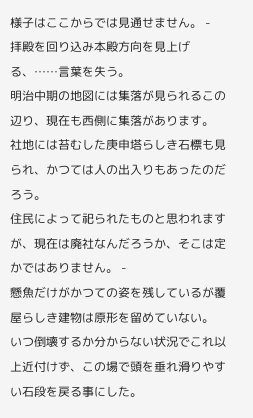様子はここからでは見通せません。 -
拝殿を回り込み本殿方向を見上げる、……言葉を失う。
明治中期の地図には集落が見られるこの辺り、現在も西側に集落があります。
社地には苔むした庚申塔らしき石標も見られ、かつては人の出入りもあったのだろう。
住民によって祀られたものと思われますが、現在は廃社なんだろうか、そこは定かではありません。 -
懸魚だけがかつての姿を残しているが覆屋らしき建物は原形を留めていない。
いつ倒壊するか分からない状況でこれ以上近付けず、この場で頭を垂れ滑りやすい石段を戻る事にした。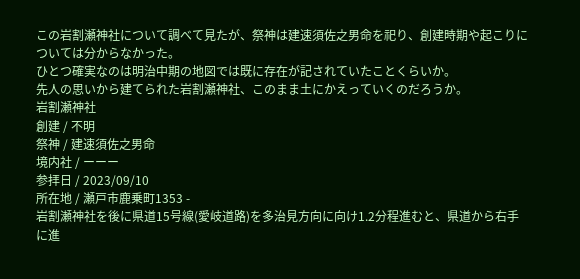この岩割瀬神社について調べて見たが、祭神は建速須佐之男命を祀り、創建時期や起こりについては分からなかった。
ひとつ確実なのは明治中期の地図では既に存在が記されていたことくらいか。
先人の思いから建てられた岩割瀬神社、このまま土にかえっていくのだろうか。
岩割瀬神社
創建 / 不明
祭神 / 建速須佐之男命
境内社 / ーーー
参拝日 / 2023/09/10
所在地 / 瀬戸市鹿乗町1353 -
岩割瀬神社を後に県道15号線(愛岐道路)を多治見方向に向け1.2分程進むと、県道から右手に進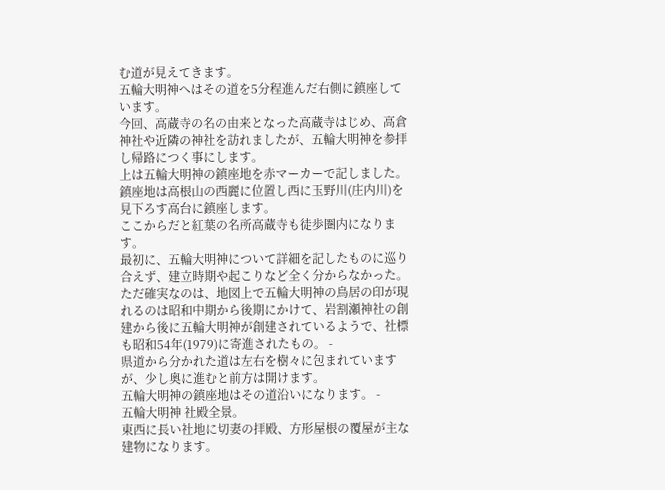む道が見えてきます。
五輪大明神へはその道を5分程進んだ右側に鎮座しています。
今回、高蔵寺の名の由来となった高蔵寺はじめ、高倉神社や近隣の神社を訪れましたが、五輪大明神を参拝し帰路につく事にします。
上は五輪大明神の鎮座地を赤マーカーで記しました。
鎮座地は高根山の西麗に位置し西に玉野川(庄内川)を見下ろす高台に鎮座します。
ここからだと紅葉の名所高蔵寺も徒歩圏内になります。
最初に、五輪大明神について詳細を記したものに巡り合えず、建立時期や起こりなど全く分からなかった。
ただ確実なのは、地図上で五輪大明神の鳥居の印が現れるのは昭和中期から後期にかけて、岩割瀬神社の創建から後に五輪大明神が創建されているようで、社標も昭和54年(1979)に寄進されたもの。 -
県道から分かれた道は左右を樹々に包まれていますが、少し奥に進むと前方は開けます。
五輪大明神の鎮座地はその道沿いになります。 -
五輪大明神 社殿全景。
東西に長い社地に切妻の拝殿、方形屋根の覆屋が主な建物になります。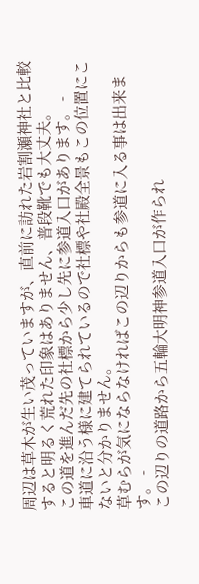周辺は草木が生い茂っていますが、直前に訪れた岩割瀬神社と比較すると明るく荒れた印象はありません、普段靴でも大丈夫。
この道を進んだ先の社標から少し先に参道入口があります。 -
車道に沿う様に建てられているので社標や社殿全景もこの位置にこないと分かりません。
草むらが気にならなければこの辺りからも参道に入る事は出来ます。 -
この辺りの道路から五輪大明神参道入口が作られ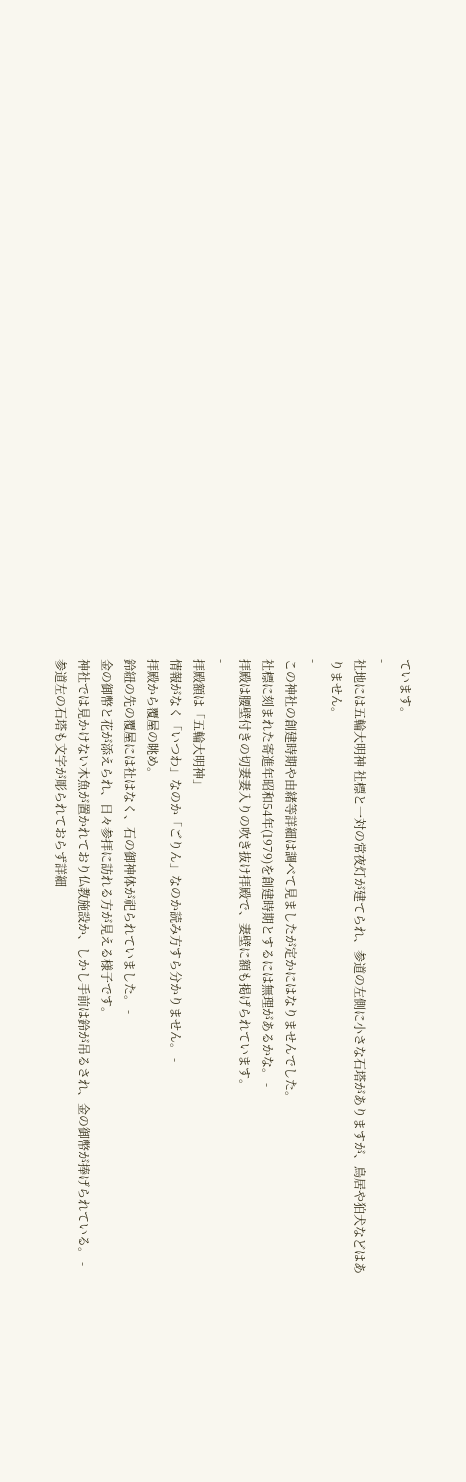ています。
-
社地には五輪大明神 社標と一対の常夜灯が建てられ、参道の左側に小さな石塔がありますが、鳥居や狛犬などはありません。
-
この神社の創建時期や由緒等詳細は調べて見ましたが定かにはなりませんでした。
社標に刻まれた寄進年昭和54年(1979)を創建時期とするには無理があるかな。 -
拝殿は腰壁付きの切妻妻入りの吹き抜け拝殿で、妻壁に額も掲げられています。
-
拝殿額は「五輪大明神」
情報がなく「いつわ」なのか「ごりん」なのか読み方すら分かりません。 -
拝殿から覆屋の眺め。
鈴紐の先の覆屋には社はなく、石の御神体が祀られていました。 -
金の御幣と花が添えられ、日々参拝に訪れる方が見える様子です。
神社では見かけない木魚が置かれており仏教施設か、しかし手前は鈴が吊るされ、金の御幣が捧げられている。 -
参道左の石塔も文字が彫られておらず詳細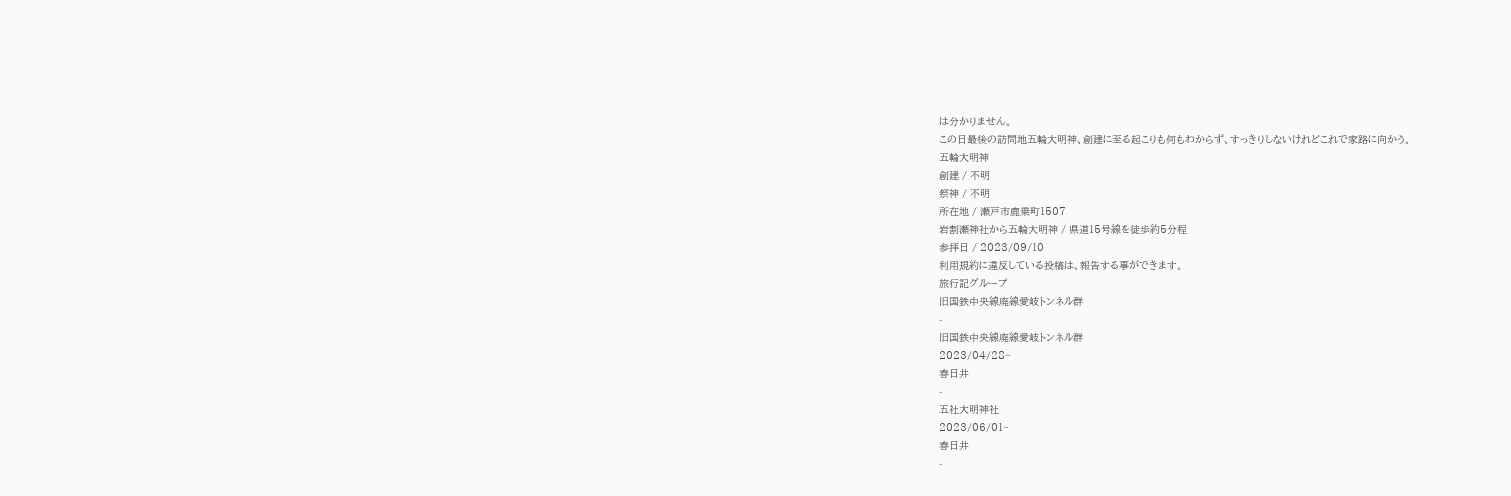は分かりません。
この日最後の訪問地五輪大明神、創建に至る起こりも何もわからず、すっきりしないけれどこれで家路に向かう。
五輪大明神
創建 / 不明
祭神 / 不明
所在地 / 瀬戸市鹿乗町1507
岩割瀬神社から五輪大明神 / 県道15号線を徒歩約5分程
参拝日 / 2023/09/10
利用規約に違反している投稿は、報告する事ができます。
旅行記グループ
旧国鉄中央線廃線愛岐トンネル群
-
旧国鉄中央線廃線愛岐トンネル群
2023/04/28~
春日井
-
五社大明神社
2023/06/01~
春日井
-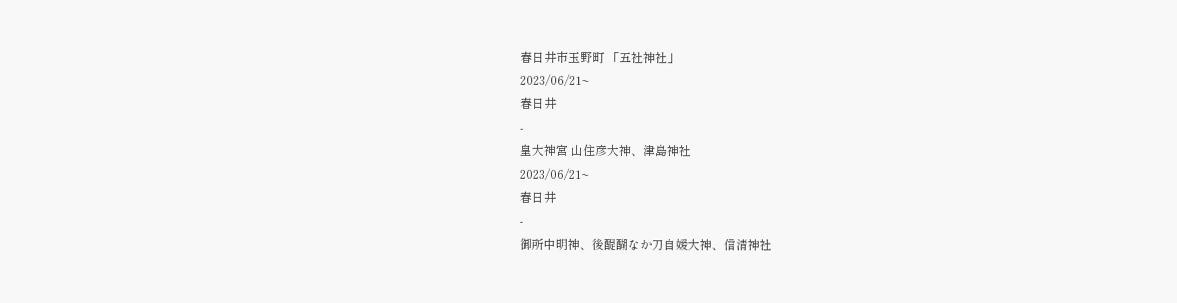春日井市玉野町 「五社神社」
2023/06/21~
春日井
-
皇大神宮 山住彦大神、津島神社
2023/06/21~
春日井
-
御所中明神、後醍醐なか刀自媛大神、信清神社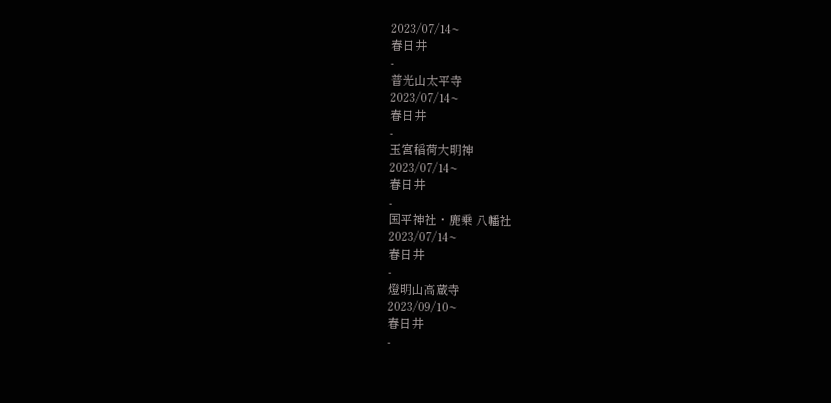2023/07/14~
春日井
-
普光山太平寺
2023/07/14~
春日井
-
玉宮稲荷大明神
2023/07/14~
春日井
-
国平神社・鹿乗 八幡社
2023/07/14~
春日井
-
燈明山高蔵寺
2023/09/10~
春日井
-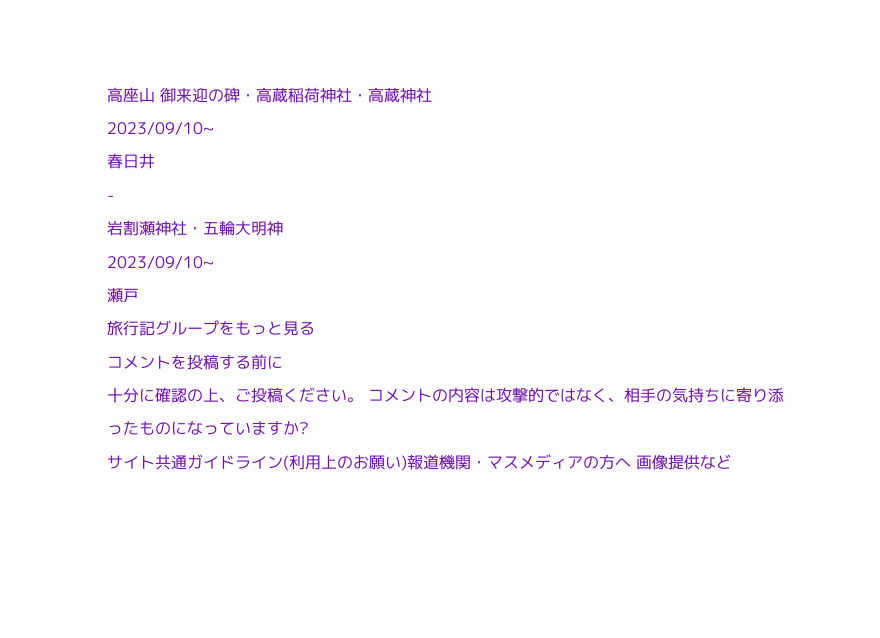高座山 御来迎の碑・高蔵稲荷神社・高蔵神社
2023/09/10~
春日井
-
岩割瀬神社・五輪大明神
2023/09/10~
瀬戸
旅行記グループをもっと見る
コメントを投稿する前に
十分に確認の上、ご投稿ください。 コメントの内容は攻撃的ではなく、相手の気持ちに寄り添ったものになっていますか?
サイト共通ガイドライン(利用上のお願い)報道機関・マスメディアの方へ 画像提供など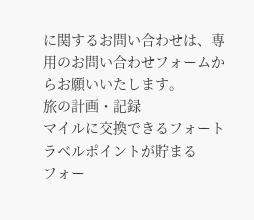に関するお問い合わせは、専用のお問い合わせフォームからお願いいたします。
旅の計画・記録
マイルに交換できるフォートラベルポイントが貯まる
フォー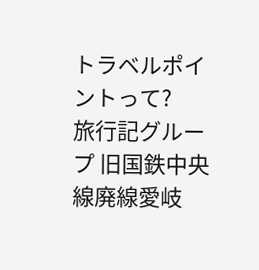トラベルポイントって?
旅行記グループ 旧国鉄中央線廃線愛岐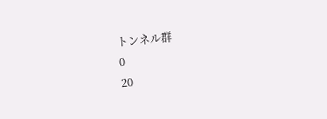トンネル群
0
20